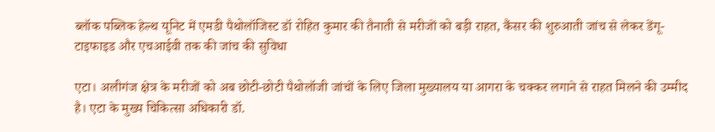ब्लॉक पब्लिक हेल्थ यूनिट में एमडी पैथोलॉजिस्ट डॉ रोहित कुमार की तैनाती से मरीजों को बड़ी राहत, कैंसर की शुरुआती जांच से लेकर डेंगू-टाइफाइड और एचआईवी तक की जांच की सुविधा

एटा। अलीगंज क्षेत्र के मरीजों को अब छोटी-छोटी पैथोलॉजी जांचों के लिए जिला मुख्यालय या आगरा के चक्कर लगाने से राहत मिलने की उम्मीद है। एटा के मुख्य चिकित्सा अधिकारी डॉ.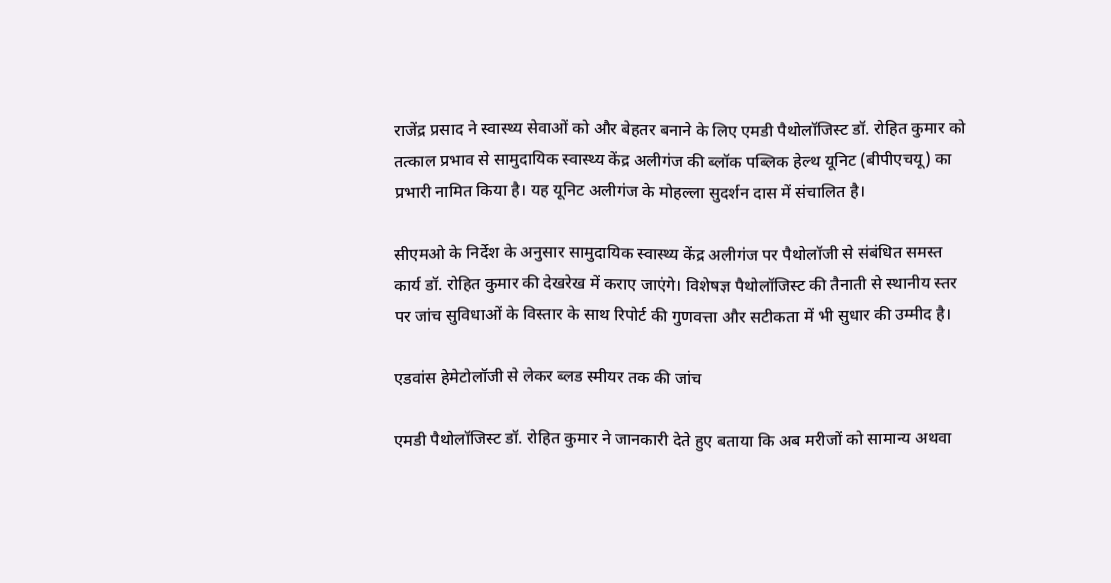राजेंद्र प्रसाद ने स्वास्थ्य सेवाओं को और बेहतर बनाने के लिए एमडी पैथोलॉजिस्ट डॉ. रोहित कुमार को तत्काल प्रभाव से सामुदायिक स्वास्थ्य केंद्र अलीगंज की ब्लॉक पब्लिक हेल्थ यूनिट (बीपीएचयू) का प्रभारी नामित किया है। यह यूनिट अलीगंज के मोहल्ला सुदर्शन दास में संचालित है।

सीएमओ के निर्देश के अनुसार सामुदायिक स्वास्थ्य केंद्र अलीगंज पर पैथोलॉजी से संबंधित समस्त कार्य डॉ. रोहित कुमार की देखरेख में कराए जाएंगे। विशेषज्ञ पैथोलॉजिस्ट की तैनाती से स्थानीय स्तर पर जांच सुविधाओं के विस्तार के साथ रिपोर्ट की गुणवत्ता और सटीकता में भी सुधार की उम्मीद है।

एडवांस हेमेटोलॉजी से लेकर ब्लड स्मीयर तक की जांच

एमडी पैथोलॉजिस्ट डॉ. रोहित कुमार ने जानकारी देते हुए बताया कि अब मरीजों को सामान्य अथवा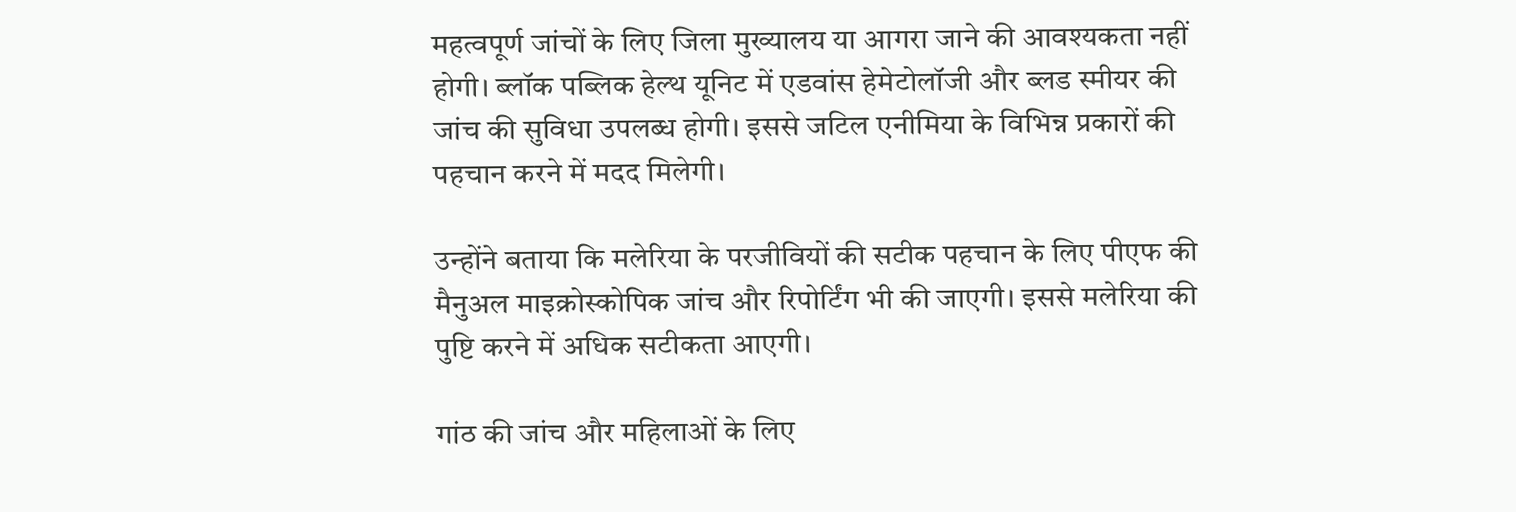महत्वपूर्ण जांचों के लिए जिला मुख्यालय या आगरा जाने की आवश्यकता नहीं होगी। ब्लॉक पब्लिक हेल्थ यूनिट में एडवांस हेमेटोलॉजी और ब्लड स्मीयर की जांच की सुविधा उपलब्ध होगी। इससे जटिल एनीमिया के विभिन्न प्रकारों की पहचान करने में मदद मिलेगी।

उन्होंने बताया कि मलेरिया के परजीवियों की सटीक पहचान के लिए पीएफ की मैनुअल माइक्रोस्कोपिक जांच और रिपोर्टिंग भी की जाएगी। इससे मलेरिया की पुष्टि करने में अधिक सटीकता आएगी।

गांठ की जांच और महिलाओं के लिए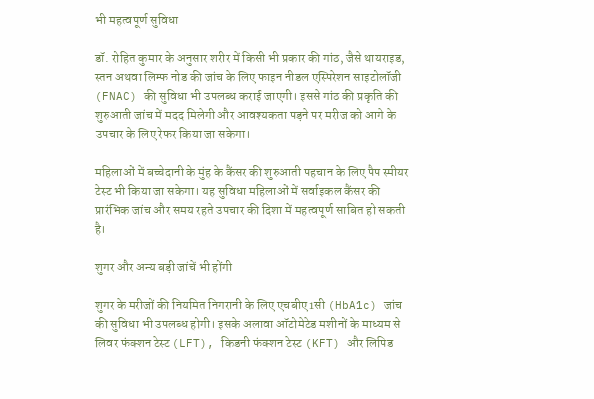भी महत्वपूर्ण सुविधा

डॉ. रोहित कुमार के अनुसार शरीर में किसी भी प्रकार की गांठ, जैसे थायराइड, स्तन अथवा लिम्फ नोड की जांच के लिए फाइन नीडल एस्पिरेशन साइटोलॉजी (FNAC) की सुविधा भी उपलब्ध कराई जाएगी। इससे गांठ की प्रकृति की शुरुआती जांच में मदद मिलेगी और आवश्यकता पड़ने पर मरीज को आगे के उपचार के लिए रेफर किया जा सकेगा।

महिलाओं में बच्चेदानी के मुंह के कैंसर की शुरुआती पहचान के लिए पैप स्मीयर टेस्ट भी किया जा सकेगा। यह सुविधा महिलाओं में सर्वाइकल कैंसर की प्रारंभिक जांच और समय रहते उपचार की दिशा में महत्वपूर्ण साबित हो सकती है।

शुगर और अन्य बड़ी जांचें भी होंगी

शुगर के मरीजों की नियमित निगरानी के लिए एचबीए1सी (HbA1c) जांच की सुविधा भी उपलब्ध होगी। इसके अलावा ऑटोमेटेड मशीनों के माध्यम से लिवर फंक्शन टेस्ट (LFT), किडनी फंक्शन टेस्ट (KFT) और लिपिड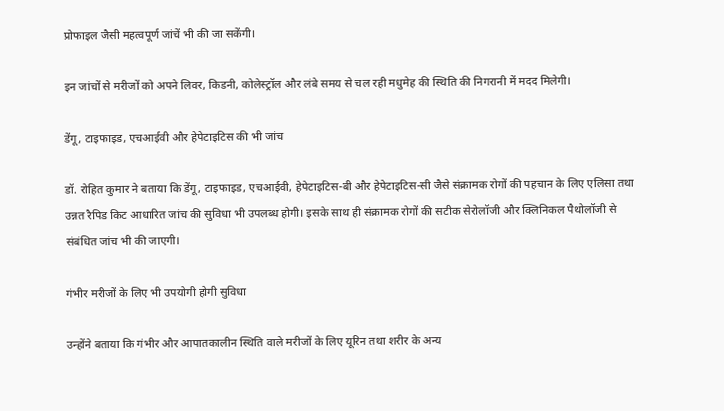प्रोफाइल जैसी महत्वपूर्ण जांचें भी की जा सकेंगी।

इन जांचों से मरीजों को अपने लिवर, किडनी, कोलेस्ट्रॉल और लंबे समय से चल रही मधुमेह की स्थिति की निगरानी में मदद मिलेगी।

डेंगू, टाइफाइड, एचआईवी और हेपेटाइटिस की भी जांच

डॉ. रोहित कुमार ने बताया कि डेंगू, टाइफाइड, एचआईवी, हेपेटाइटिस-बी और हेपेटाइटिस-सी जैसे संक्रामक रोगों की पहचान के लिए एलिसा तथा उन्नत रैपिड किट आधारित जांच की सुविधा भी उपलब्ध होगी। इसके साथ ही संक्रामक रोगों की सटीक सेरोलॉजी और क्लिनिकल पैथोलॉजी से संबंधित जांच भी की जाएगी।

गंभीर मरीजों के लिए भी उपयोगी होगी सुविधा

उन्होंने बताया कि गंभीर और आपातकालीन स्थिति वाले मरीजों के लिए यूरिन तथा शरीर के अन्य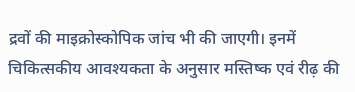द्रवों की माइक्रोस्कोपिक जांच भी की जाएगी। इनमें चिकित्सकीय आवश्यकता के अनुसार मस्तिष्क एवं रीढ़ की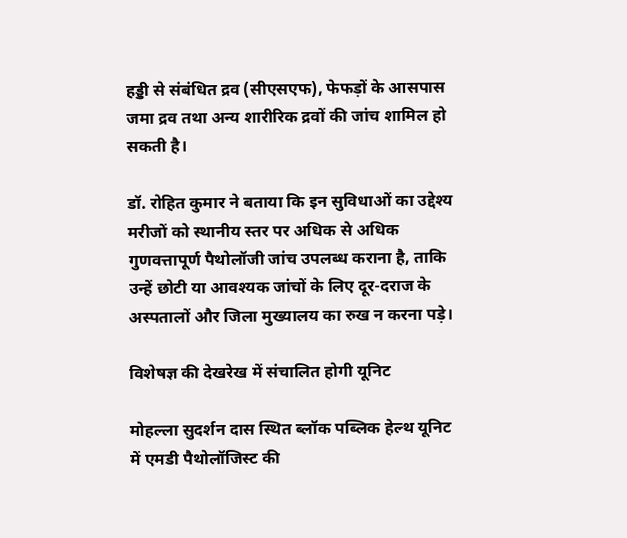हड्डी से संबंधित द्रव (सीएसएफ), फेफड़ों के आसपास जमा द्रव तथा अन्य शारीरिक द्रवों की जांच शामिल हो सकती है।

डॉ. रोहित कुमार ने बताया कि इन सुविधाओं का उद्देश्य मरीजों को स्थानीय स्तर पर अधिक से अधिक गुणवत्तापूर्ण पैथोलॉजी जांच उपलब्ध कराना है, ताकि उन्हें छोटी या आवश्यक जांचों के लिए दूर-दराज के अस्पतालों और जिला मुख्यालय का रुख न करना पड़े।

विशेषज्ञ की देखरेख में संचालित होगी यूनिट

मोहल्ला सुदर्शन दास स्थित ब्लॉक पब्लिक हेल्थ यूनिट में एमडी पैथोलॉजिस्ट की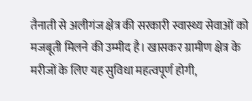तैनाती से अलीगंज क्षेत्र की सरकारी स्वास्थ्य सेवाओं को मजबूती मिलने की उम्मीद है। खासकर ग्रामीण क्षेत्र के मरीजों के लिए यह सुविधा महत्वपूर्ण होगी,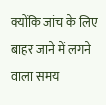क्योंकि जांच के लिए बाहर जाने में लगने वाला समय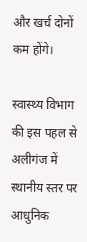और खर्च दोनों कम होंगे।

स्वास्थ्य विभाग की इस पहल से अलीगंज में स्थानीय स्तर पर आधुनिक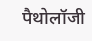पैथोलॉजी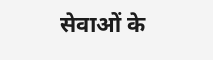सेवाओं के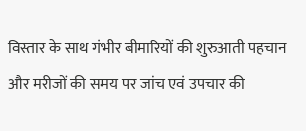विस्तार के साथ गंभीर बीमारियों की शुरुआती पहचान और मरीजों की समय पर जांच एवं उपचार की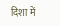दिशा में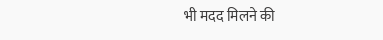भी मदद मिलने की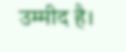उम्मीद है।